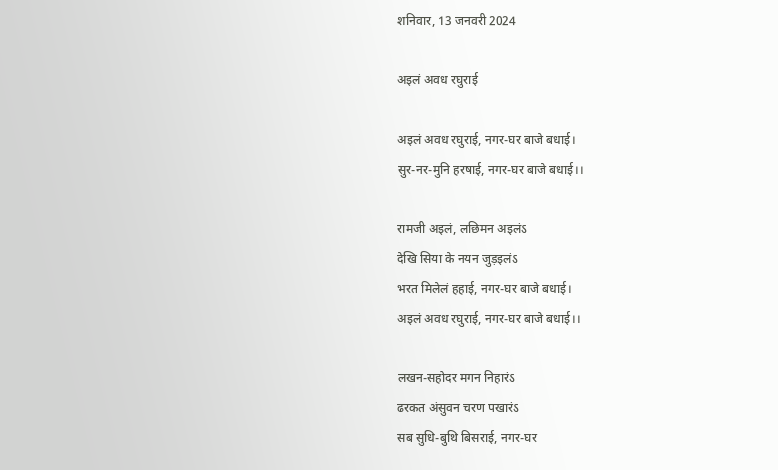शनिवार, 13 जनवरी 2024

अइलं अवध रघुराई

अइलं अवध रघुराई, नगर-घर बाजे बधाई।
सुर-नर-मुनि हरषाई, नगर-घर बाजे बधाई।।

रामजी अइलं, लछिमन अइलंऽ
देखि सिया के नयन जुड़इलंऽ
भरत मिलेलं हहाई, नगर-घर बाजे बधाई।
अइलं अवध रघुराई, नगर-घर बाजे बधाई।।

लखन-सहोदर मगन निहारंऽ
ढरकत अंसुवन चरण पखारंऽ
सब सुधि-बुथि बिसराई, नगर-घर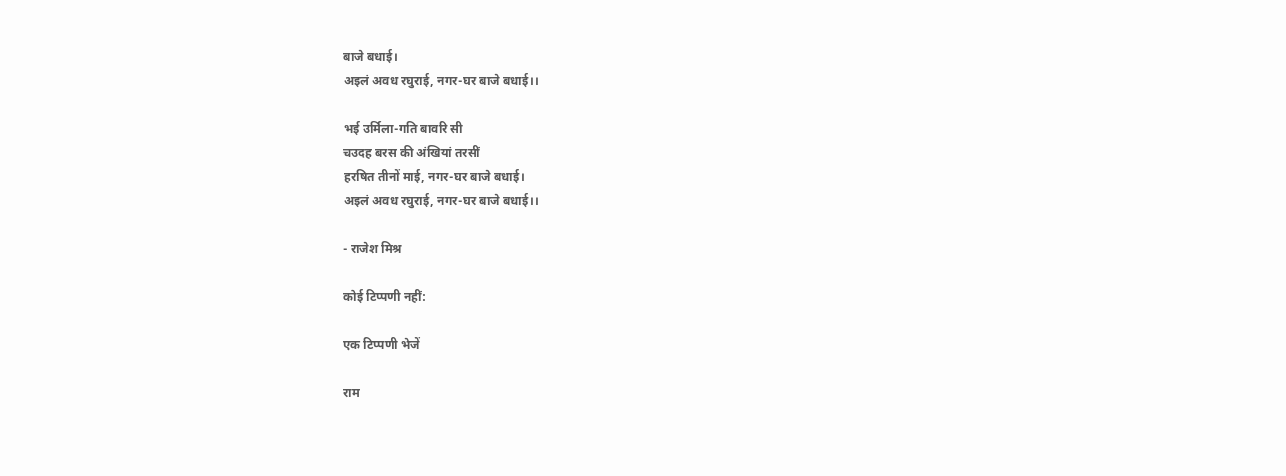बाजे बधाई।
अइलं अवध रघुराई, नगर-घर बाजे बधाई।।

भई उर्मिला-गति बावरि सी
चउदह बरस की अंखियां तरसीं
हरषित तीनों माई, नगर-घर बाजे बधाई।
अइलं अवध रघुराई, नगर-घर बाजे बधाई।।

- राजेश मिश्र

कोई टिप्पणी नहीं:

एक टिप्पणी भेजें

राम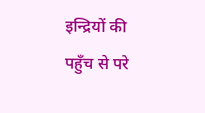इन्द्रियों की पहुँच से परे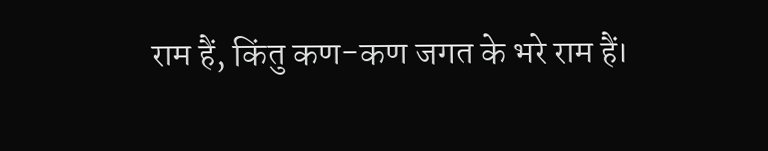राम हैं, किंतु कण-कण जगत के भरे राम हैं।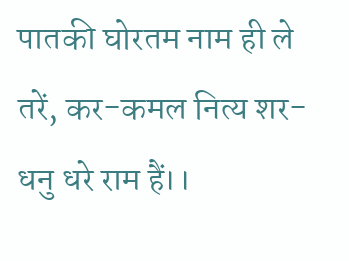पातकी घोरतम नाम ही ले तरें, कर-कमल नित्य शर-धनु धरे राम हैं।।